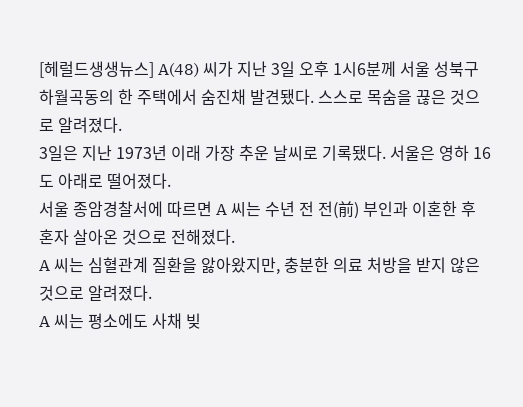[헤럴드생생뉴스] A(48) 씨가 지난 3일 오후 1시6분께 서울 성북구 하월곡동의 한 주택에서 숨진채 발견됐다. 스스로 목숨을 끊은 것으로 알려졌다.
3일은 지난 1973년 이래 가장 추운 날씨로 기록됐다. 서울은 영하 16도 아래로 떨어졌다.
서울 종암경찰서에 따르면 A 씨는 수년 전 전(前) 부인과 이혼한 후 혼자 살아온 것으로 전해졌다.
A 씨는 심혈관계 질환을 앓아왔지만, 충분한 의료 처방을 받지 않은 것으로 알려졌다.
A 씨는 평소에도 사채 빚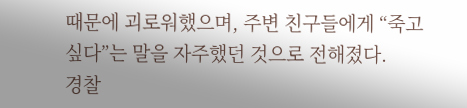때문에 괴로워했으며, 주변 친구들에게 “죽고 싶다”는 말을 자주했던 것으로 전해졌다.
경찰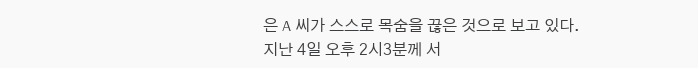은 A 씨가 스스로 목숨을 끊은 것으로 보고 있다.
지난 4일 오후 2시3분께 서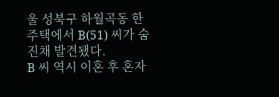울 성북구 하월곡동 한 주택에서 B(51) 씨가 숨진채 발견됐다.
B 씨 역시 이혼 후 혼자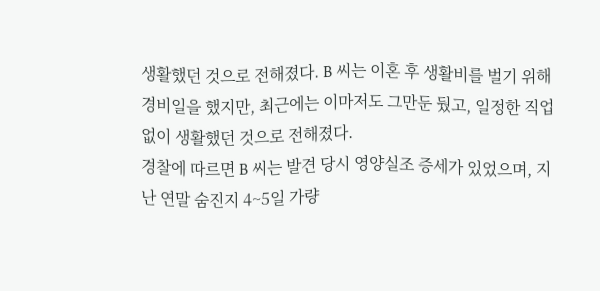생활했던 것으로 전해졌다. B 씨는 이혼 후 생활비를 벌기 위해 경비일을 했지만, 최근에는 이마저도 그만둔 뒀고, 일정한 직업 없이 생활했던 것으로 전해졌다.
경찰에 따르면 B 씨는 발견 당시 영양실조 증세가 있었으며, 지난 연말 숨진지 4~5일 가량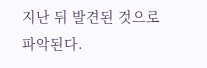지난 뒤 발견된 것으로 파악된다.